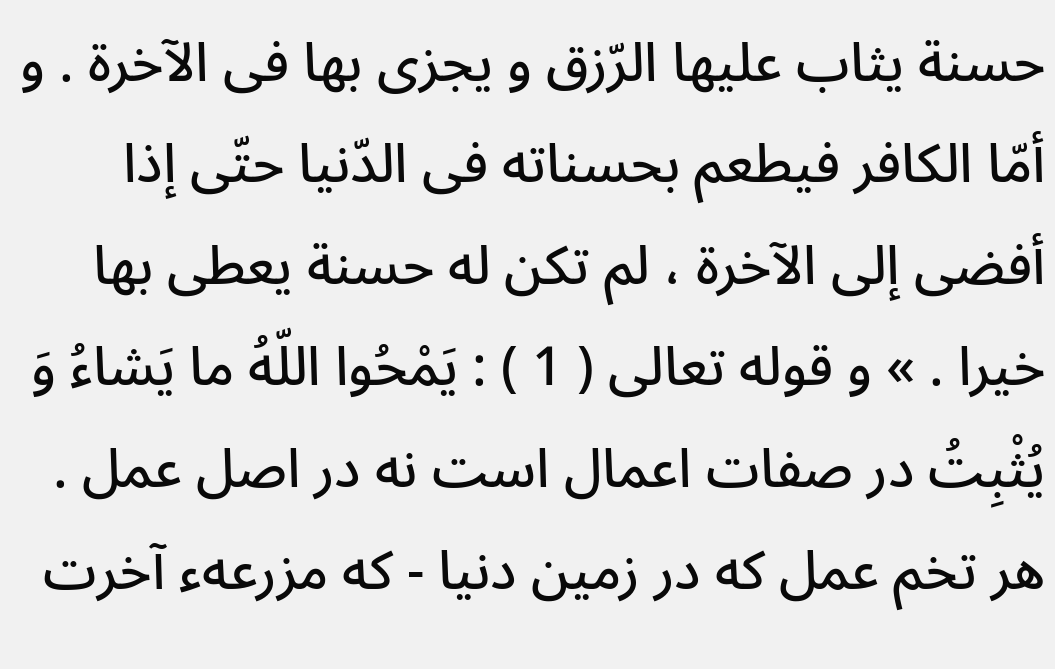حسنة يثاب عليها الرّزق و يجزى بها فى الآخرة . و أمّا الكافر فيطعم بحسناته فى الدّنيا حتّى إذا أفضى إلى الآخرة ، لم تكن له حسنة يعطى بها خيرا . » و قوله تعالى ( 1 ) : يَمْحُوا اللّهُ ما يَشاءُ وَ يُثْبِتُ در صفات اعمال است نه در اصل عمل . هر تخم عمل كه در زمين دنيا - كه مزرعهء آخرت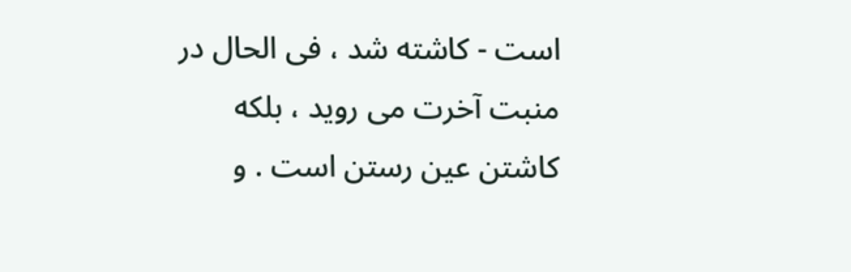است - كاشته شد ، فى الحال در منبت آخرت مى رويد ، بلكه كاشتن عين رستن است . و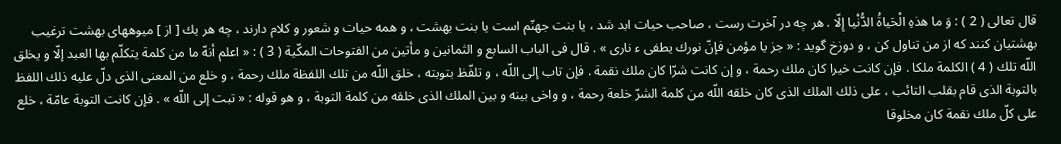قال تعالى ( 2 ) : وَ ما هذهِ الْحَياةُ الدُّنْيا إِلّا . هر چه در آخرت رست ، صاحب حيات ابد شد ، يا بنت جهنّم است يا بنت بهشت ، و همه حيات و شعور و كلام دارند ، چه هر يك [ از ] ميوههاى بهشت ترغيب بهشتيان كنند كه از من تناول كن ، و دوزخ گويد : « جز يا مؤمن فإنّ نورك يطفى ء نارى » . قال فى الباب السابع و الثمانين و مأتين من الفتوحات المكّية ( 3 ) : « اعلم أنهّ ما من كلمة يتكلّم بها العبد إلّا و يخلق اللّه تلك ( 4 ) الكلمة ملكا . فإن كانت خيرا كان ملك رحمة ، و إن كانت شرّا كان ملك نقمة . فإن تاب إلى اللّه ، و تلفّظ بتوبته ، خلق اللّه من تلك اللفظة ملك رحمة ، و خلع من المعنى الذى دلّ عليه ذلك اللفظ بالتوبة الذى قام بقلب التائب ، على ذلك الملك الذى كان خلقه اللّه من كلمة الشرّ خلعة رحمة ، و واخى بينه و بين الملك الذى خلقه من كلمة التوبة ، و هو قوله : « تبت إلى اللّه » . فإن كانت التوبة عامّة ، خلع على كلّ ملك نقمة كان مخلوقا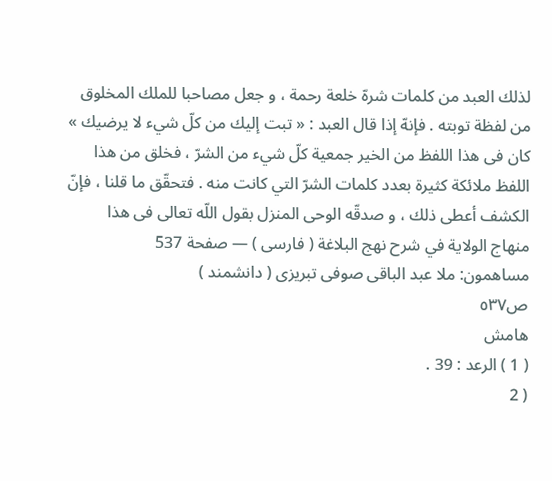لذلك العبد من كلمات شرهّ خلعة رحمة ، و جعل مصاحبا للملك المخلوق من لفظة توبته . فإنهّ إذا قال العبد : « تبت إليك من كلّ شيء لا يرضيك » كان فى هذا اللفظ من الخير جمعية كلّ شيء من الشرّ ، فخلق من هذا اللفظ ملائكة كثيرة بعدد كلمات الشرّ التي كانت منه . فتحقّق ما قلنا ، فإنّ الكشف أعطى ذلك ، و صدقّه الوحى المنزل بقول اللّه تعالى فى هذا
منهاج الولاية في شرح نهج البلاغة ( فارسى ) — صفحة 537
مساهمون: ملا عبد الباقى صوفى تبريزى ( دانشمند )
ص٥٣٧
هامش
( 1 ) الرعد : 39 .
( 2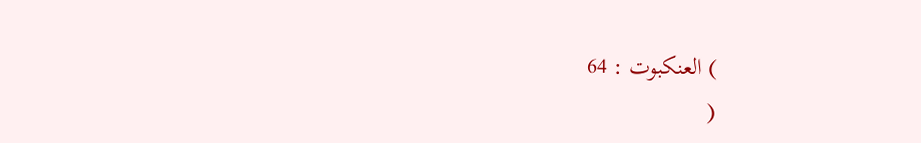) العنكبوت : 64
(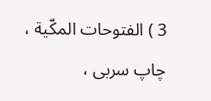3 ) الفتوحات المكّية ، چاپ سربى ،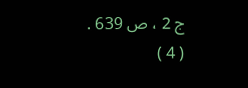ج 2 ، ص 639 .
( 4 )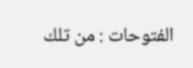الفتوحات : من تلك